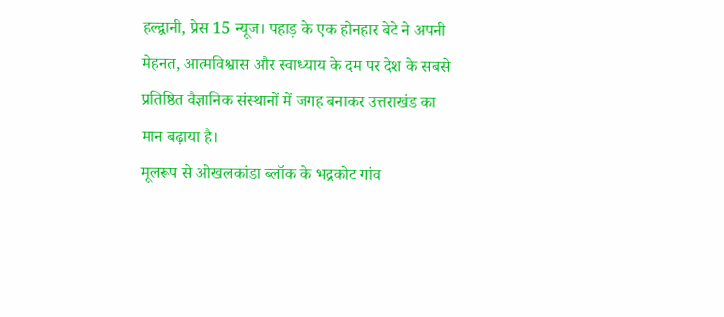हल्द्वानी, प्रेस 15 न्यूज। पहाड़ के एक होनहार बेटे ने अपनी मेहनत, आत्मविश्वास और स्वाध्याय के दम पर देश के सबसे प्रतिष्ठित वैज्ञानिक संस्थानों में जगह बनाकर उत्तराखंड का मान बढ़ाया है।
मूलरूप से ओखलकांडा ब्लॉक के भद्रकोट गांव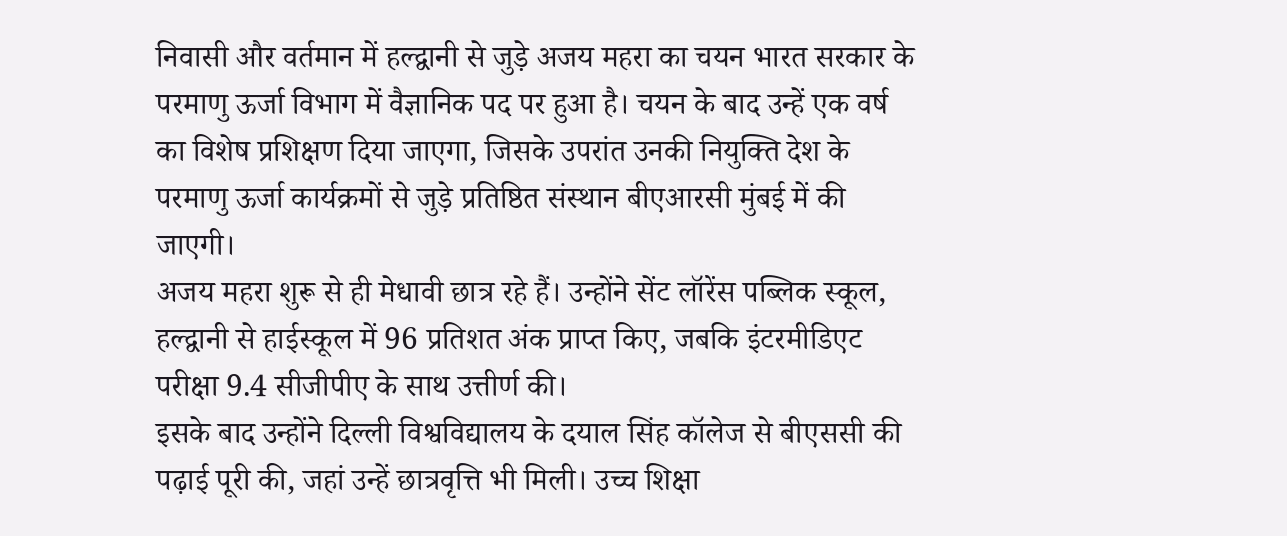निवासी और वर्तमान में हल्द्वानी से जुड़े अजय महरा का चयन भारत सरकार के परमाणु ऊर्जा विभाग में वैज्ञानिक पद पर हुआ है। चयन के बाद उन्हें एक वर्ष का विशेष प्रशिक्षण दिया जाएगा, जिसके उपरांत उनकी नियुक्ति देश के परमाणु ऊर्जा कार्यक्रमों से जुड़े प्रतिष्ठित संस्थान बीएआरसी मुंबई में की जाएगी।
अजय महरा शुरू से ही मेधावी छात्र रहे हैं। उन्होंने सेंट लॉरेंस पब्लिक स्कूल, हल्द्वानी से हाईस्कूल में 96 प्रतिशत अंक प्राप्त किए, जबकि इंटरमीडिएट परीक्षा 9.4 सीजीपीए के साथ उत्तीर्ण की।
इसके बाद उन्होंने दिल्ली विश्वविद्यालय के दयाल सिंह कॉलेज से बीएससी की पढ़ाई पूरी की, जहां उन्हें छात्रवृत्ति भी मिली। उच्च शिक्षा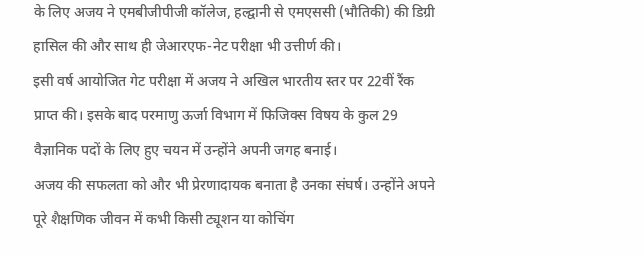के लिए अजय ने एमबीजीपीजी कॉलेज, हल्द्वानी से एमएससी (भौतिकी) की डिग्री हासिल की और साथ ही जेआरएफ-नेट परीक्षा भी उत्तीर्ण की।
इसी वर्ष आयोजित गेट परीक्षा में अजय ने अखिल भारतीय स्तर पर 22वीं रैंक प्राप्त की। इसके बाद परमाणु ऊर्जा विभाग में फिजिक्स विषय के कुल 29 वैज्ञानिक पदों के लिए हुए चयन में उन्होंने अपनी जगह बनाई।
अजय की सफलता को और भी प्रेरणादायक बनाता है उनका संघर्ष। उन्होंने अपने पूरे शैक्षणिक जीवन में कभी किसी ट्यूशन या कोचिंग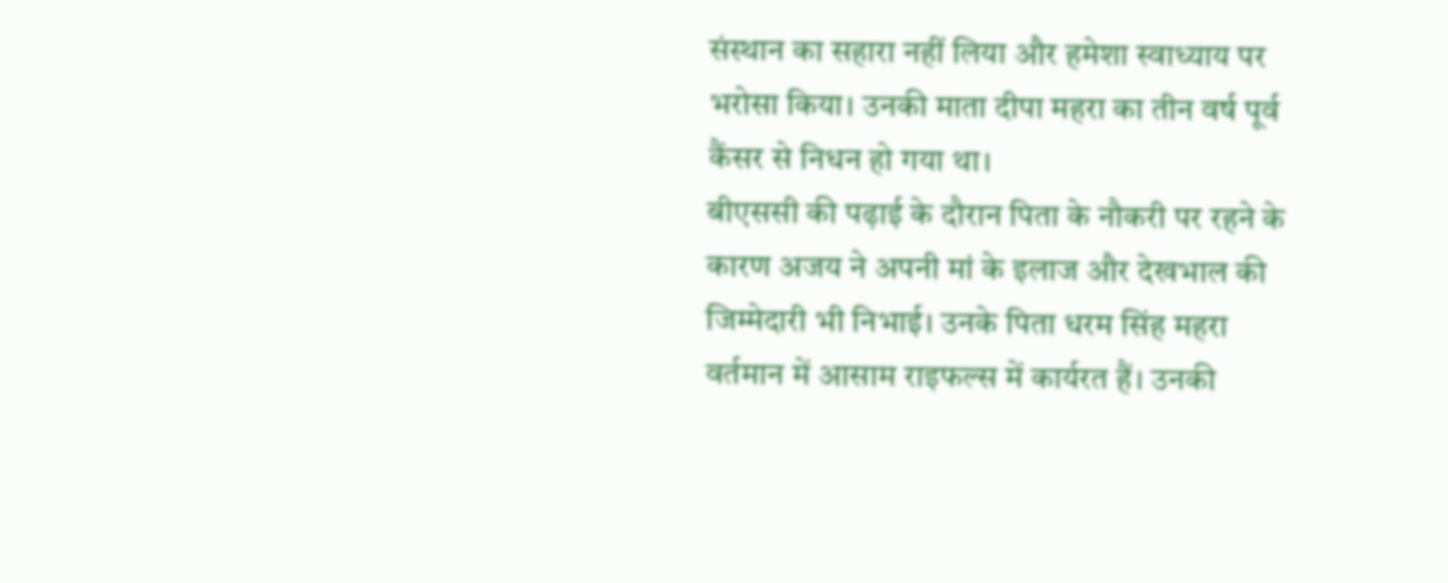संस्थान का सहारा नहीं लिया और हमेशा स्वाध्याय पर भरोसा किया। उनकी माता दीपा महरा का तीन वर्ष पूर्व कैंसर से निधन हो गया था।
बीएससी की पढ़ाई के दौरान पिता के नौकरी पर रहने के कारण अजय ने अपनी मां के इलाज और देखभाल की जिम्मेदारी भी निभाई। उनके पिता धरम सिंह महरा वर्तमान में आसाम राइफल्स में कार्यरत हैं। उनकी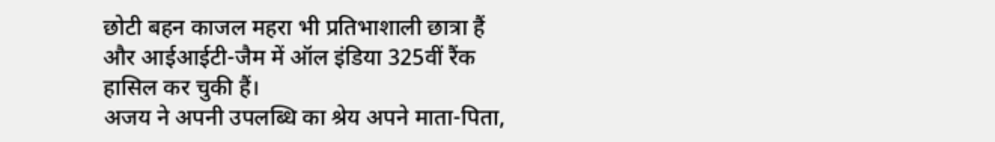छोटी बहन काजल महरा भी प्रतिभाशाली छात्रा हैं और आईआईटी-जैम में ऑल इंडिया 325वीं रैंक हासिल कर चुकी हैं।
अजय ने अपनी उपलब्धि का श्रेय अपने माता-पिता,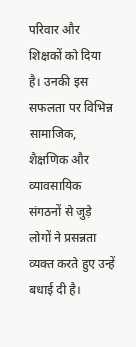परिवार और शिक्षकों को दिया है। उनकी इस सफलता पर विभिन्न सामाजिक, शैक्षणिक और व्यावसायिक संगठनों से जुड़े लोगों ने प्रसन्नता व्यक्त करते हुए उन्हें बधाई दी है।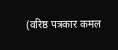(वरिष्ठ पत्रकार कमल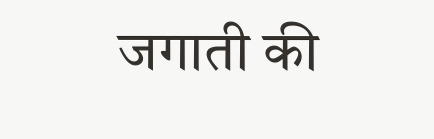जगाती की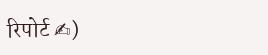रिपोर्ट ✍)